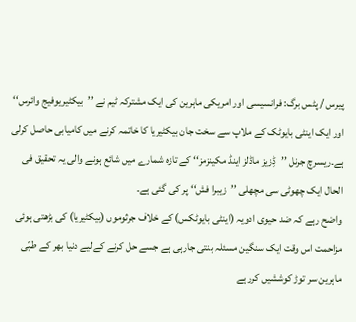پیرس / پٹس برگ: فرانسیسی اور امریکی ماہرین کی ایک مشترکہ ٹیم نے ’’بیکٹیریوفیج وائرس‘‘ اور ایک اینٹی بایوٹک کے ملاپ سے سخت جان بیکٹیریا کا خاتمہ کرنے میں کامیابی حاصل کرلی ہے۔ریسرچ جرنل ’’ڈِزیز ماڈلز اینڈ مکینزمز‘‘ کے تازہ شمارے میں شائع ہونے والی یہ تحقیق فی الحال ایک چھوٹی سی مچھلی ’’زیبرا فش‘‘ پر کی گئی ہے۔
واضح رہے کہ ضد حیوی ادویہ (اینٹی بایوٹکس) کے خلاف جرثوموں (بیکٹیریا) کی بڑھتی ہوئی مزاحمت اس وقت ایک سنگین مسئلہ بنتی جارہی ہے جسے حل کرنے کےلیے دنیا بھر کے طبّی ماہرین سر توڑ کوششیں کررہے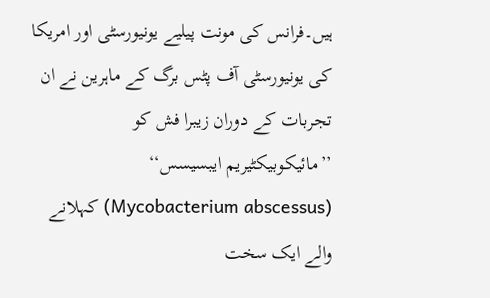ہیں۔فرانس کی مونت پیلیے یونیورسٹی اور امریکا کی یونیورسٹی آف پٹس برگ کے ماہرین نے ان تجربات کے دوران زیبرا فش کو ’’مائیکوبیکٹیریم ایبسیسس‘‘ (Mycobacterium abscessus) کہلانے والے ایک سخت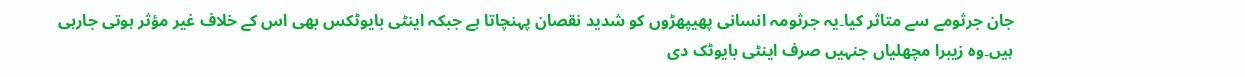جان جرثومے سے متاثر کیا۔یہ جرثومہ انسانی پھیپھڑوں کو شدید نقصان پہنچاتا ہے جبکہ اینٹی بایوٹکس بھی اس کے خلاف غیر مؤثر ہوتی جارہی ہیں۔وہ زیبرا مچھلیاں جنہیں صرف اینٹی بایوٹک دی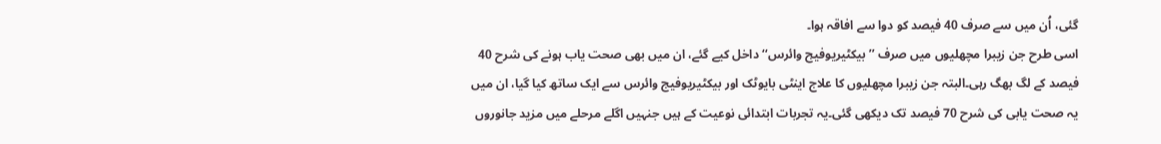گئی، اُن میں سے صرف 40 فیصد کو دوا سے افاقہ ہوا۔
اسی طرح جن زیبرا مچھلیوں میں صرف ’’بیکٹیریوفیج وائرس‘‘ داخل کیے گئے، ان میں بھی صحت یاب ہونے کی شرح 40 فیصد کے لگ بھگ رہی۔البتہ جن زیبرا مچھلیوں کا علاج اینٹی بایوٹک اور بیکٹیریوفیج وائرس سے ایک ساتھ کیا گیا، ان میں یہ صحت یابی کی شرح 70 فیصد تک دیکھی گئی۔یہ تجربات ابتدائی نوعیت کے ہیں جنہیں اگلے مرحلے میں مزید جانوروں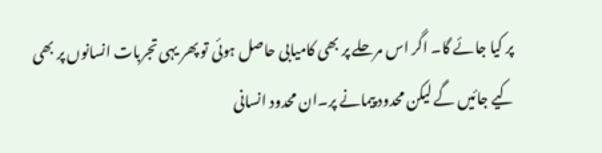پر کیا جائے گا۔ اگر اس مرحلے پر بھی کامیابی حاصل ہوئی تو پھر یہی تجربات انسانوں پر بھی کیے جائیں گے لیکن محدود پیمانے پر۔ان محدود انسانی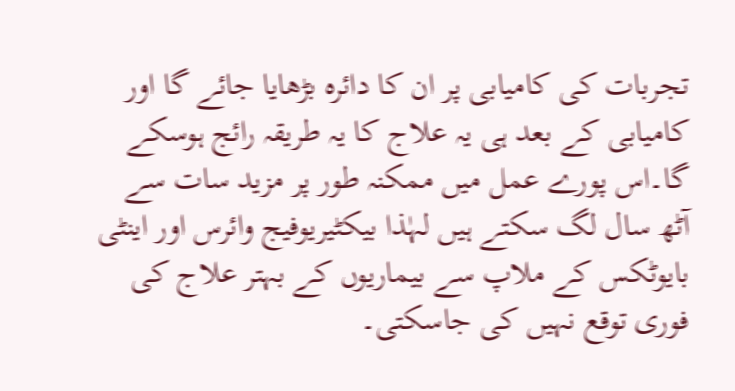تجربات کی کامیابی پر ان کا دائرہ بڑھایا جائے گا اور کامیابی کے بعد ہی یہ علاج کا یہ طریقہ رائج ہوسکے گا۔اس پورے عمل میں ممکنہ طور پر مزید سات سے آٹھ سال لگ سکتے ہیں لہٰذا بیکٹیریوفیج وائرس اور اینٹی بایوٹکس کے ملاپ سے بیماریوں کے بہتر علاج کی فوری توقع نہیں کی جاسکتی۔